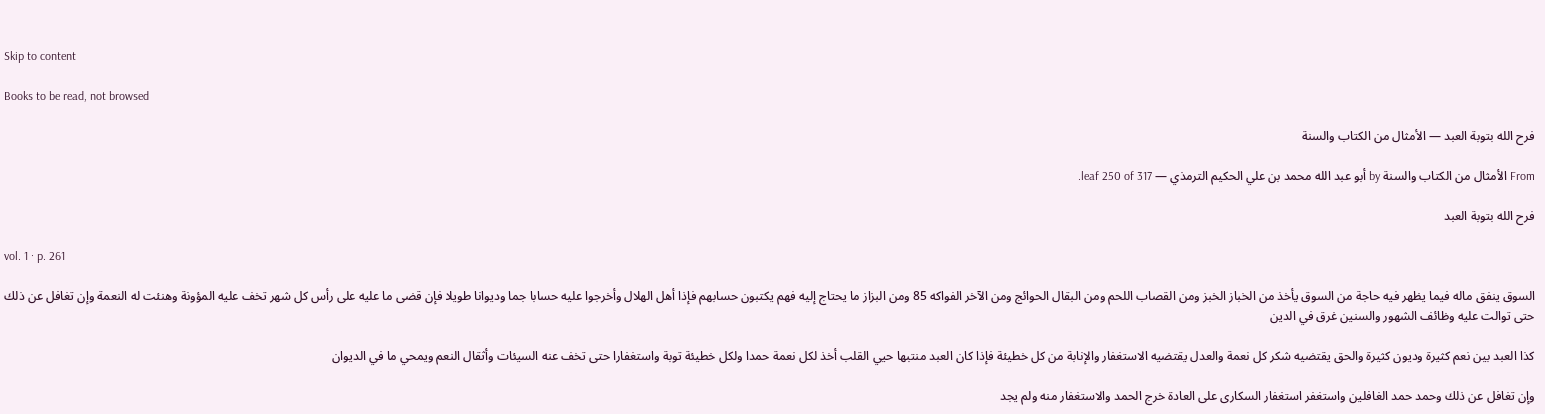Skip to content

Books to be read, not browsed

فرح الله بتوبة العبد — الأمثال من الكتاب والسنة

From الأمثال من الكتاب والسنة by أبو عبد الله محمد بن علي الحكيم الترمذي — leaf 250 of 317.

فرح الله بتوبة العبد

vol. 1 · p. 261

السوق ينفق ماله فيما يظهر فيه حاجة من السوق يأخذ من الخباز الخبز ومن القصاب اللحم ومن البقال الحوائج ومن الآخر الفواكه 85 ومن البزاز ما يحتاج إليه فهم يكتبون حسابهم فإذا أهل الهلال وأخرجوا عليه حسابا جما وديوانا طويلا فإن قضى ما عليه على رأس كل شهر تخف عليه المؤونة وهنئت له النعمة وإن تغافل عن ذلك حتى توالت عليه وظائف الشهور والسنين غرق في الدين

كذا العبد بين نعم كثيرة وديون كثيرة والحق يقتضيه شكر كل نعمة والعدل يقتضيه الاستغفار والإنابة من كل خطيئة فإذا كان العبد منتبها حيي القلب أخذ لكل نعمة حمدا ولكل خطيئة توبة واستغفارا حتى تخف عنه السيئات وأثقال النعم ويمحي ما في الديوان

وإن تغافل عن ذلك وحمد حمد الغافلين واستغفر استغفار السكارى على العادة خرج الحمد والاستغفار منه ولم يجد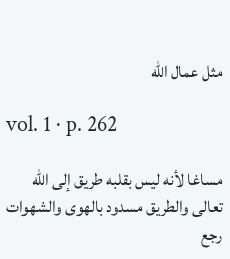مثل عمال الله

vol. 1 · p. 262

مساغا لأنه ليس بقلبه طريق إلى الله تعالى والطريق مسدود بالهوى والشهوات رجع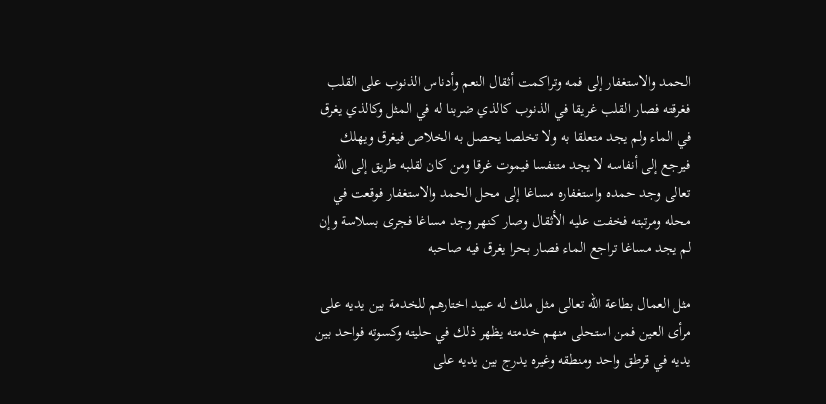الحمد والاستغفار إلى فمه وتراكمت أثقال النعم وأدناس الذنوب على القلب فغرقته فصار القلب غريقا في الذنوب كالذي ضربنا له في المثل وكالذي يغرق في الماء ولم يجد متعلقا به ولا تخلصا يحصل به الخلاص فيغرق ويهلك فيرجع إلى أنفاسه لا يجد متنفسا فيموت غرقا ومن كان لقلبه طريق إلى الله تعالى وجد حمده واستغفاره مساغا إلى محل الحمد والاستغفار فوقعت في محله ومرتبته فخفت عليه الأثقال وصار كنهر وجد مساغا فجرى بسلاسة وإن لم يجد مساغا تراجع الماء فصار بحرا يغرق فيه صاحبه

مثل العمال بطاعة الله تعالى مثل ملك له عبيد اختارهم للخدمة بين يديه على مرأى العين فمن استحلى منهم خدمته يظهر ذلك في حليته وكسوته فواحد بين يديه في قرطق واحد ومنطقه وغيره يدرج بين يديه على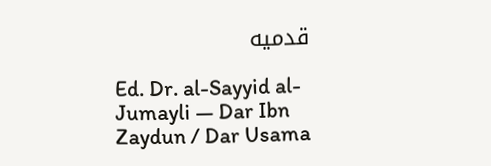قدميه

Ed. Dr. al-Sayyid al-Jumayli — Dar Ibn Zaydun / Dar Usama